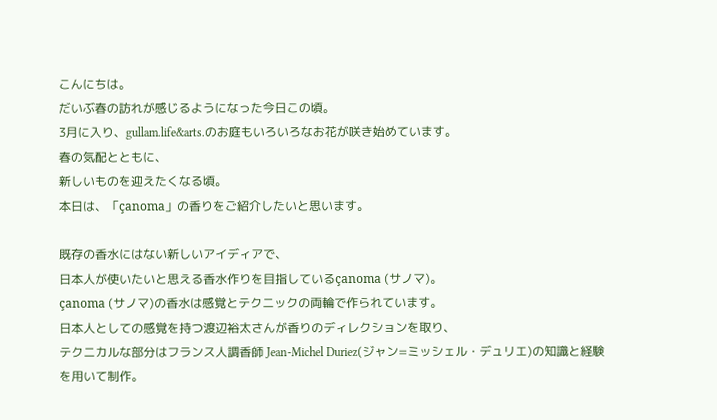こんにちは。
だいぶ春の訪れが感じるようになった今日この頃。
3月に入り、gullam.life&arts.のお庭もいろいろなお花が咲き始めています。
春の気配とともに、
新しいものを迎えたくなる頃。
本日は、「çanoma」の香りをご紹介したいと思います。

既存の香水にはない新しいアイディアで、
日本人が使いたいと思える香水作りを目指しているçanoma (サノマ)。
çanoma (サノマ)の香水は感覚とテクニックの両輪で作られています。
日本人としての感覚を持つ渡辺裕太さんが香りのディレクションを取り、
テクニカルな部分はフランス人調香師 Jean-Michel Duriez(ジャン=ミッシェル・デュリエ)の知識と経験を用いて制作。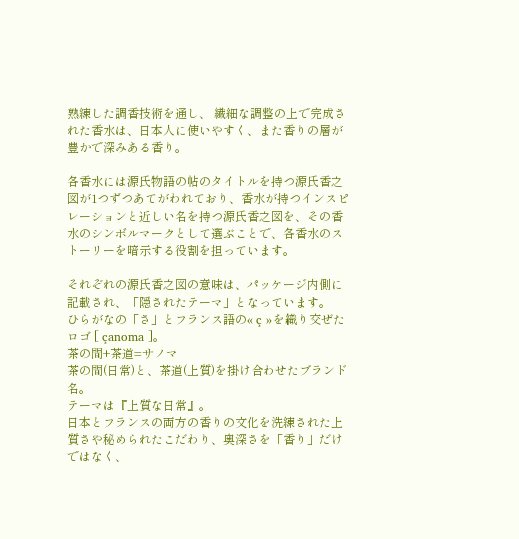熟練した調香技術を通し、 繊細な調整の上で完成された香水は、日本人に使いやすく、また香りの層が豊かで深みある香り。

各香水には源氏物語の帖のタイトルを持つ源氏香之図が1つずつあてがわれており、香水が持つインスピレーションと近しい名を持つ源氏香之図を、その香水のシンボルマークとして選ぶことで、各香水のストーリーを暗示する役割を担っています。

それぞれの源氏香之図の意味は、パッケージ内側に記載され、「隠されたテーマ」となっています。
ひらがなの「さ」とフランス語の« ç »を織り交ぜたロゴ [ çanoma ]。
茶の間+茶道=サノマ
茶の間(日常)と、茶道(上質)を掛け合わせたブランド名。
テーマは『上質な日常』。
日本とフランスの両方の香りの文化を洗練された上質さや秘められたこだわり、奥深さを「香り」だけではなく、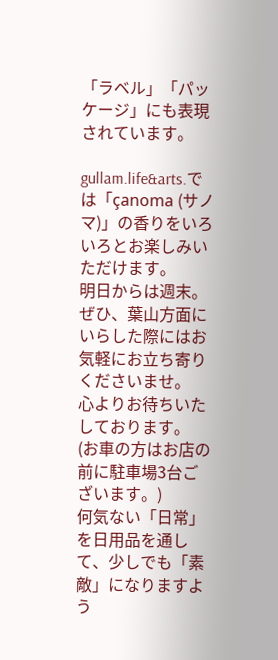「ラベル」「パッケージ」にも表現されています。

gullam.life&arts.では「çanoma (サノマ)」の香りをいろいろとお楽しみいただけます。
明日からは週末。
ぜひ、葉山方面にいらした際にはお気軽にお立ち寄りくださいませ。
心よりお待ちいたしております。
(お車の方はお店の前に駐車場3台ございます。)
何気ない「日常」を日用品を通して、少しでも「素敵」になりますよう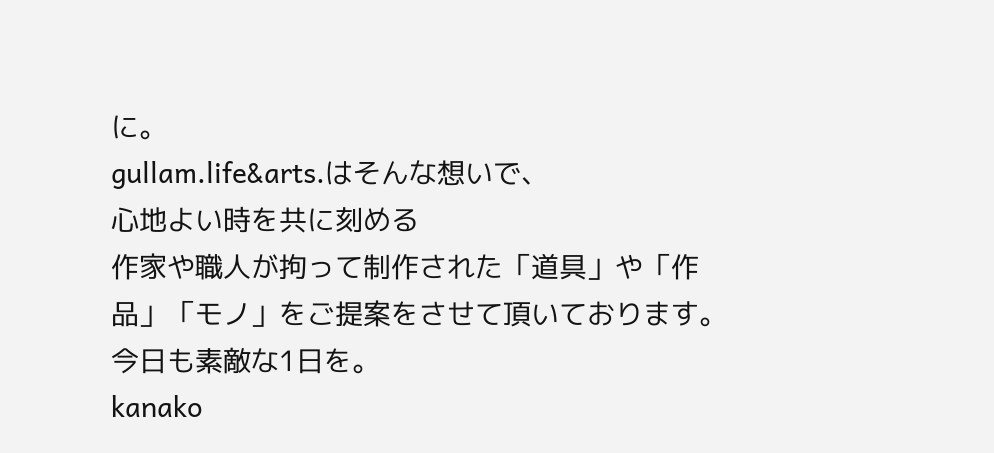に。
gullam.life&arts.はそんな想いで、
心地よい時を共に刻める
作家や職人が拘って制作された「道具」や「作品」「モノ」をご提案をさせて頂いております。
今日も素敵な1日を。
kanako